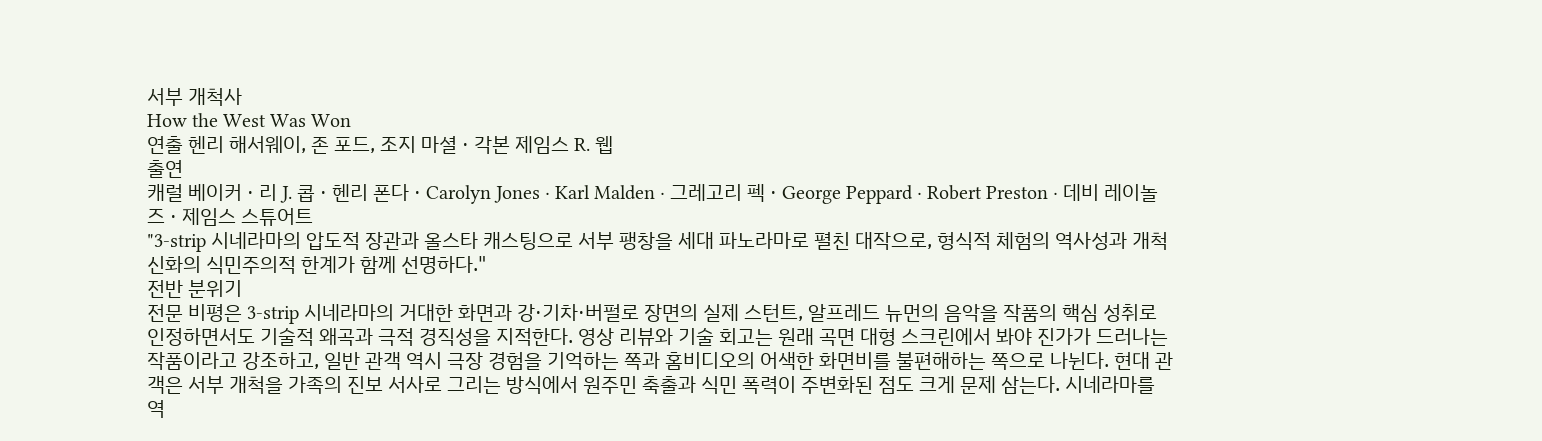서부 개척사
How the West Was Won
연출 헨리 해서웨이, 존 포드, 조지 마셜 · 각본 제임스 R. 웹
출연
캐럴 베이커 · 리 J. 콥 · 헨리 폰다 · Carolyn Jones · Karl Malden · 그레고리 펙 · George Peppard · Robert Preston · 데비 레이놀즈 · 제임스 스튜어트
"3-strip 시네라마의 압도적 장관과 올스타 캐스팅으로 서부 팽창을 세대 파노라마로 펼친 대작으로, 형식적 체험의 역사성과 개척 신화의 식민주의적 한계가 함께 선명하다."
전반 분위기
전문 비평은 3-strip 시네라마의 거대한 화면과 강·기차·버펄로 장면의 실제 스턴트, 알프레드 뉴먼의 음악을 작품의 핵심 성취로 인정하면서도 기술적 왜곡과 극적 경직성을 지적한다. 영상 리뷰와 기술 회고는 원래 곡면 대형 스크린에서 봐야 진가가 드러나는 작품이라고 강조하고, 일반 관객 역시 극장 경험을 기억하는 쪽과 홈비디오의 어색한 화면비를 불편해하는 쪽으로 나뉜다. 현대 관객은 서부 개척을 가족의 진보 서사로 그리는 방식에서 원주민 축출과 식민 폭력이 주변화된 점도 크게 문제 삼는다. 시네라마를 역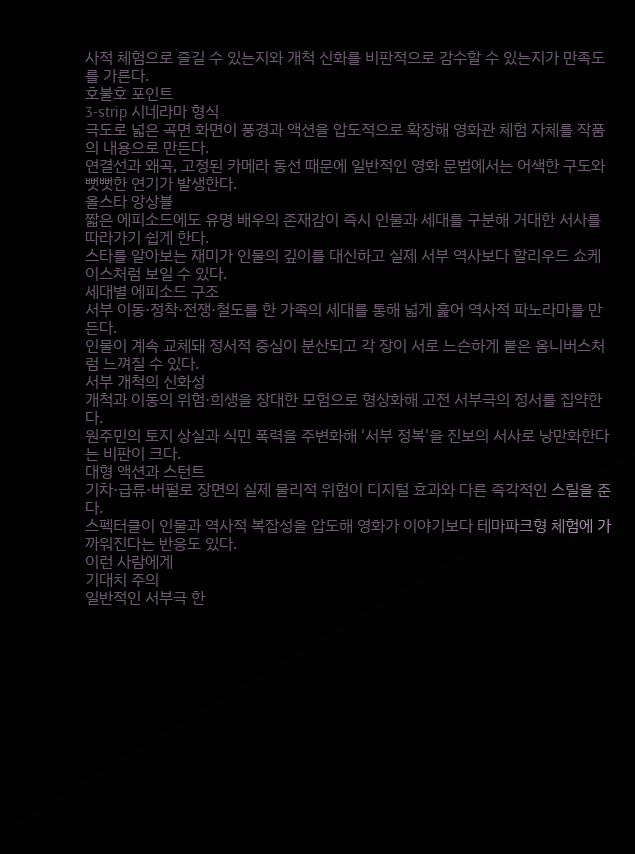사적 체험으로 즐길 수 있는지와 개척 신화를 비판적으로 감수할 수 있는지가 만족도를 가른다.
호불호 포인트
3-strip 시네라마 형식
극도로 넓은 곡면 화면이 풍경과 액션을 압도적으로 확장해 영화관 체험 자체를 작품의 내용으로 만든다.
연결선과 왜곡, 고정된 카메라 동선 때문에 일반적인 영화 문법에서는 어색한 구도와 뻣뻣한 연기가 발생한다.
올스타 앙상블
짧은 에피소드에도 유명 배우의 존재감이 즉시 인물과 세대를 구분해 거대한 서사를 따라가기 쉽게 한다.
스타를 알아보는 재미가 인물의 깊이를 대신하고 실제 서부 역사보다 할리우드 쇼케이스처럼 보일 수 있다.
세대별 에피소드 구조
서부 이동·정착·전쟁·철도를 한 가족의 세대를 통해 넓게 훑어 역사적 파노라마를 만든다.
인물이 계속 교체돼 정서적 중심이 분산되고 각 장이 서로 느슨하게 붙은 옴니버스처럼 느껴질 수 있다.
서부 개척의 신화성
개척과 이동의 위험·희생을 장대한 모험으로 형상화해 고전 서부극의 정서를 집약한다.
원주민의 토지 상실과 식민 폭력을 주변화해 '서부 정복'을 진보의 서사로 낭만화한다는 비판이 크다.
대형 액션과 스턴트
기차·급류·버펄로 장면의 실제 물리적 위험이 디지털 효과와 다른 즉각적인 스릴을 준다.
스펙터클이 인물과 역사적 복잡성을 압도해 영화가 이야기보다 테마파크형 체험에 가까워진다는 반응도 있다.
이런 사람에게
기대치 주의
일반적인 서부극 한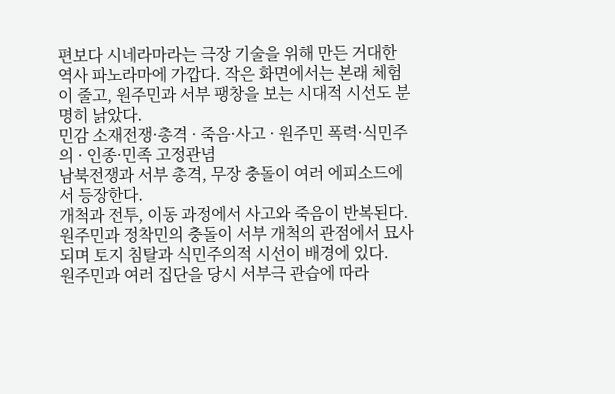편보다 시네라마라는 극장 기술을 위해 만든 거대한 역사 파노라마에 가깝다. 작은 화면에서는 본래 체험이 줄고, 원주민과 서부 팽창을 보는 시대적 시선도 분명히 낡았다.
민감 소재전쟁·총격 · 죽음·사고 · 원주민 폭력·식민주의 · 인종·민족 고정관념
남북전쟁과 서부 총격, 무장 충돌이 여러 에피소드에서 등장한다.
개척과 전투, 이동 과정에서 사고와 죽음이 반복된다.
원주민과 정착민의 충돌이 서부 개척의 관점에서 묘사되며 토지 침탈과 식민주의적 시선이 배경에 있다.
원주민과 여러 집단을 당시 서부극 관습에 따라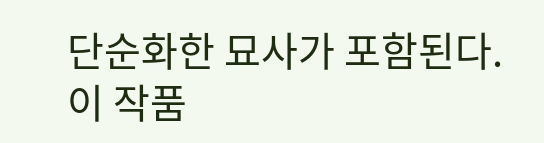단순화한 묘사가 포함된다.
이 작품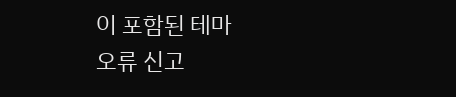이 포함된 테마
오류 신고